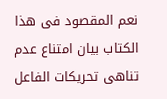نعم المقصود فى هذا الكتاب بيان امتناع عدم تناهى تحريكات الفاعل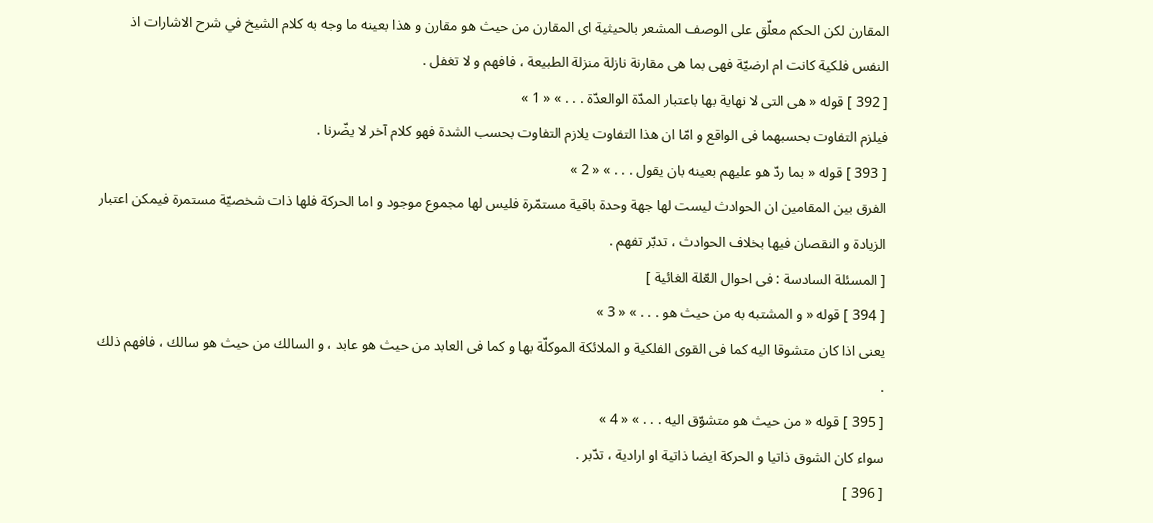المقارن لكن الحكم معلّق على الوصف المشعر بالحيثية اى المقارن من حيث هو مقارن و هذا بعينه ما وجه به كلام الشيخ في شرح الاشارات اذ النفس فلكية كانت ام ارضيّة فهى بما هى مقارنة نازلة منزلة الطبيعة ، فافهم و لا تغفل .
[ 392 ] قوله « هى التى لا نهاية بها باعتبار المدّة الوالعدّة . . . » « 1 »
فيلزم التفاوت بحسبهما فى الواقع و امّا ان هذا التفاوت يلازم التفاوت بحسب الشدة فهو كلام آخر لا يضّرنا .
[ 393 ] قوله « بما ردّ هو عليهم بعينه بان يقول . . . » « 2 »
الفرق بين المقامين ان الحوادث ليست لها جهة وحدة باقية مستمّرة فليس لها مجموع موجود و اما الحركة فلها ذات شخصيّة مستمرة فيمكن اعتبار الزيادة و النقصان فيها بخلاف الحوادث ، تدبّر تفهم .
[ المسئلة السادسة : فى احوال العّلة الغائية ]
[ 394 ] قوله « و المشتبه به من حيث هو . . . » « 3 »
يعنى اذا كان متشوقا اليه كما فى القوى الفلكية و الملائكة الموكلّة بها و كما فى العابد من حيث هو عابد ، و السالك من حيث هو سالك ، فافهم ذلك .
[ 395 ] قوله « من حيث هو متشوّق اليه . . . » « 4 »
سواء كان الشوق ذاتيا و الحركة ايضا ذاتية او ارادية ، تدّبر .
[ 396 ]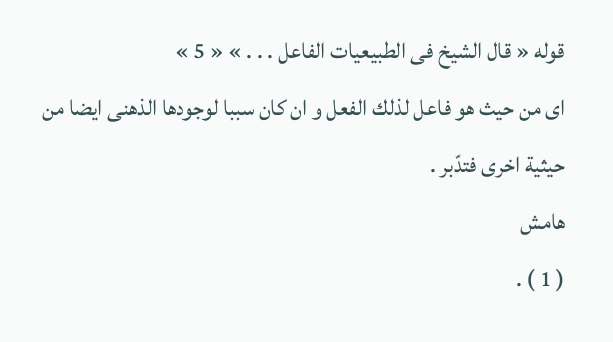قوله « قال الشيخ فى الطبيعيات الفاعل . . . » « 5 »
اى من حيث هو فاعل لذلك الفعل و ان كان سببا لوجودها الذهنى ايضا من حيثية اخرى فتدّبر .
هامش
( 1 ) .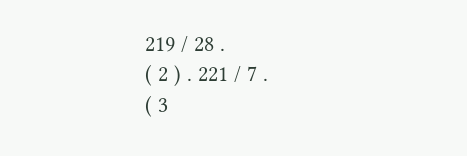219 / 28 .
( 2 ) . 221 / 7 .
( 3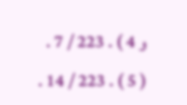و 4 ) . 223 / 7 .
( 5 ) . 223 / 14 .